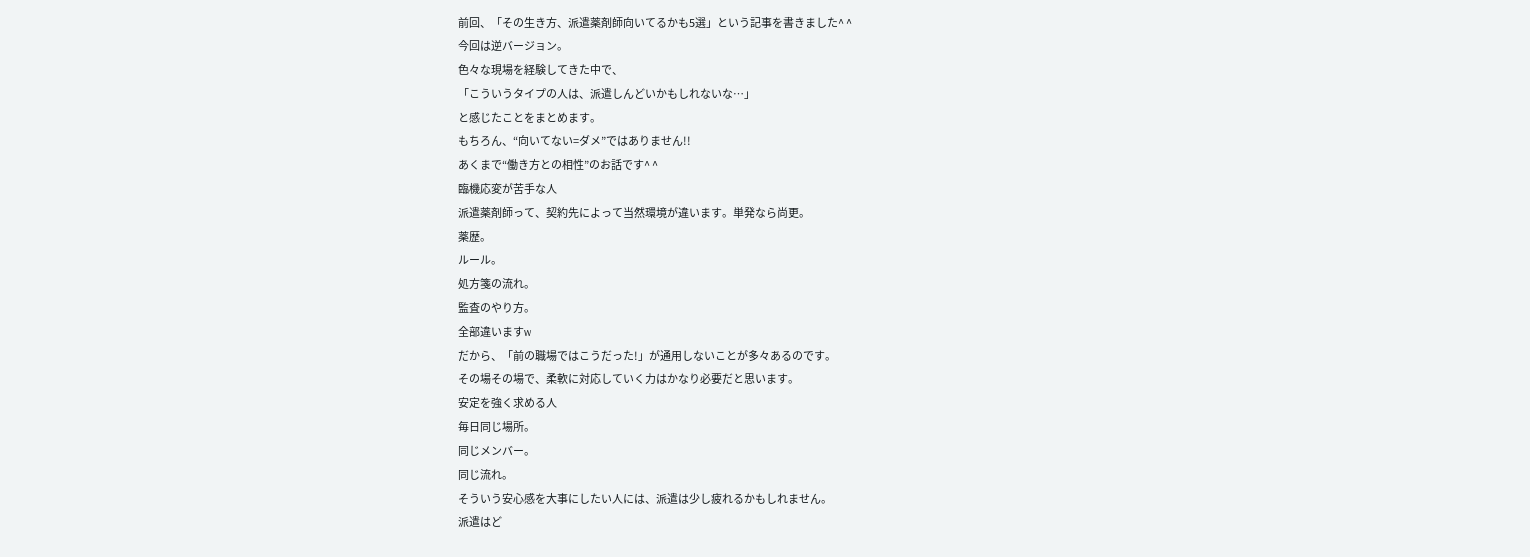前回、「その生き方、派遣薬剤師向いてるかも5選」という記事を書きました^ ^
今回は逆バージョン。
色々な現場を経験してきた中で、
「こういうタイプの人は、派遣しんどいかもしれないな…」
と感じたことをまとめます。
もちろん、“向いてない=ダメ”ではありません!!
あくまで“働き方との相性”のお話です^ ^
臨機応変が苦手な人
派遣薬剤師って、契約先によって当然環境が違います。単発なら尚更。
薬歴。
ルール。
処方箋の流れ。
監査のやり方。
全部違いますw
だから、「前の職場ではこうだった!」が通用しないことが多々あるのです。
その場その場で、柔軟に対応していく力はかなり必要だと思います。
安定を強く求める人
毎日同じ場所。
同じメンバー。
同じ流れ。
そういう安心感を大事にしたい人には、派遣は少し疲れるかもしれません。
派遣はど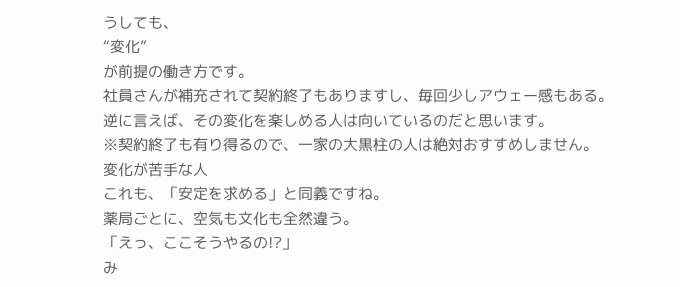うしても、
“変化”
が前提の働き方です。
社員さんが補充されて契約終了もありますし、毎回少しアウェー感もある。
逆に言えば、その変化を楽しめる人は向いているのだと思います。
※契約終了も有り得るので、一家の大黒柱の人は絶対おすすめしません。
変化が苦手な人
これも、「安定を求める」と同義ですね。
薬局ごとに、空気も文化も全然違う。
「えっ、ここそうやるの!?」
み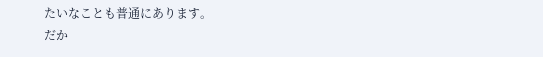たいなことも普通にあります。
だか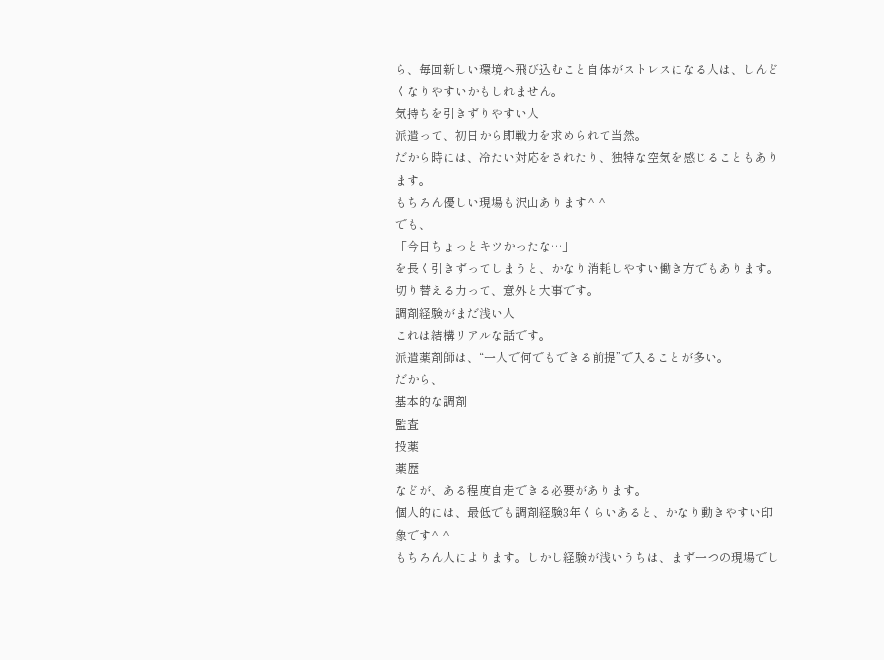ら、毎回新しい環境へ飛び込むこと自体がストレスになる人は、しんどくなりやすいかもしれません。
気持ちを引きずりやすい人
派遣って、初日から即戦力を求められて当然。
だから時には、冷たい対応をされたり、独特な空気を感じることもあります。
もちろん優しい現場も沢山あります^ ^
でも、
「今日ちょっとキツかったな…」
を長く引きずってしまうと、かなり消耗しやすい働き方でもあります。
切り替える力って、意外と大事です。
調剤経験がまだ浅い人
これは結構リアルな話です。
派遣薬剤師は、“一人で何でもできる前提”で入ることが多い。
だから、
基本的な調剤
監査
投薬
薬歴
などが、ある程度自走できる必要があります。
個人的には、最低でも調剤経験3年くらいあると、かなり動きやすい印象です^ ^
もちろん人によります。しかし経験が浅いうちは、まず一つの現場でし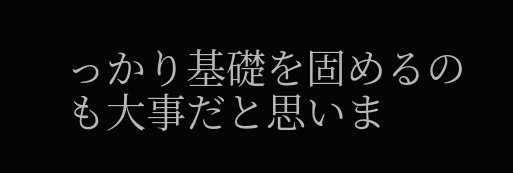っかり基礎を固めるのも大事だと思いま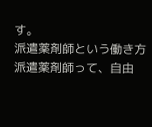す。
派遣薬剤師という働き方
派遣薬剤師って、自由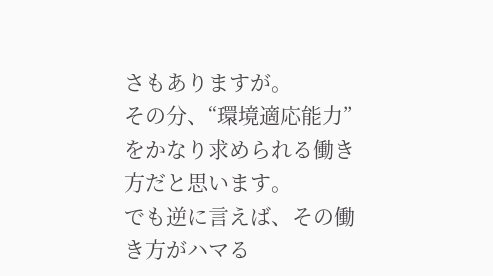さもありますが。
その分、“環境適応能力”をかなり求められる働き方だと思います。
でも逆に言えば、その働き方がハマる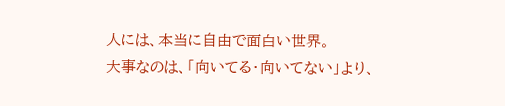人には、本当に自由で面白い世界。
大事なのは、「向いてる・向いてない」より、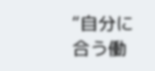“自分に合う働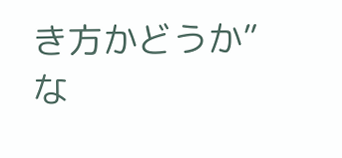き方かどうか”な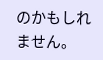のかもしれません。